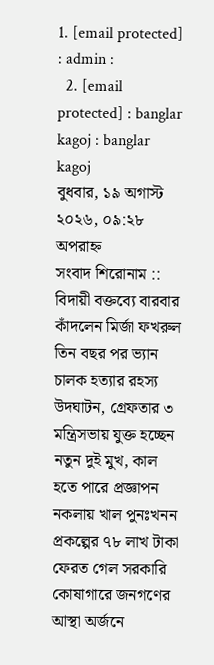1. [email protected] : admin :
  2. [email protected] : banglar kagoj : banglar kagoj
বুধবার, ১৯ অগাস্ট ২০২৬, ০৯:২৮ অপরাহ্ন
সংবাদ শিরোনাম ::
বিদায়ী বক্তব্যে বারবার কাঁদলেন মির্জা ফখরুল তিন বছর পর ভ্যান চালক হত্যার রহস্য উদঘাটন, গ্রেফতার ৩ মন্ত্রিসভায় যুক্ত হচ্ছেন নতুন দুই মুখ, কাল হতে পারে প্রজ্ঞাপন নকলায় খাল পুনঃখনন প্রকল্পের ৭৮ লাখ টাকা ফেরত গেল সরকারি কোষাগারে জনগণের আস্থা অর্জনে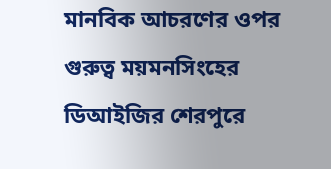মানবিক আচরণের ওপর গুরুত্ব ময়মনসিংহের ডিআইজির শেরপুরে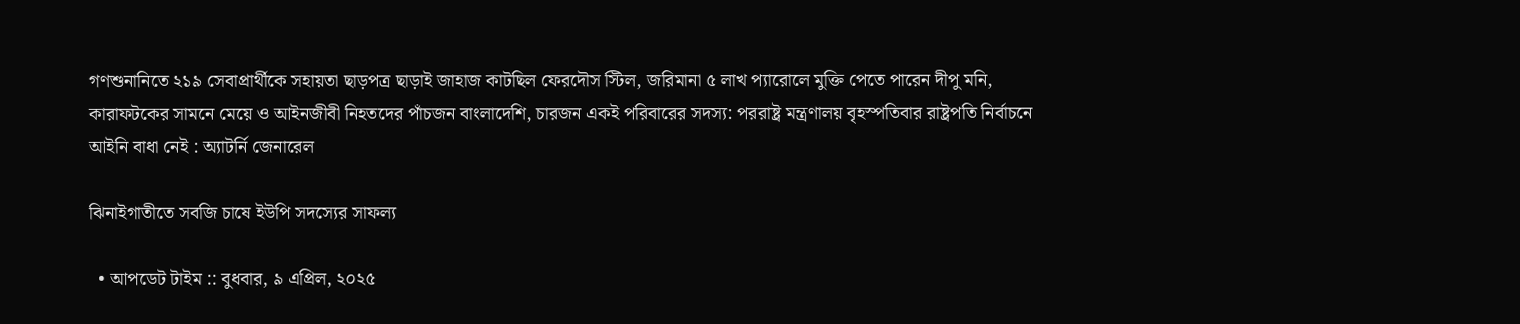গণশুনানিতে ২১৯ সেবাপ্রার্থীকে সহায়তা ছাড়পত্র ছাড়াই জাহাজ কাটছিল ফেরদৌস স্টিল, জরিমানা ৫ লাখ প্যারোলে মুক্তি পেতে পারেন দীপু মনি, কারাফটকের সামনে মেয়ে ও আইনজীবী নিহতদের পাঁচজন বাংলাদেশি, চারজন একই পরিবারের সদস্য: পররাষ্ট্র মন্ত্রণালয় বৃহস্পতিবার রাষ্ট্রপতি নির্বাচনে আইনি বাধা নেই : অ্যাটর্নি জেনারেল

ঝিনাইগাতীতে সবজি চাষে ইউপি সদস্যের সাফল্য

  • আপডেট টাইম :: বুধবার, ৯ এপ্রিল, ২০২৫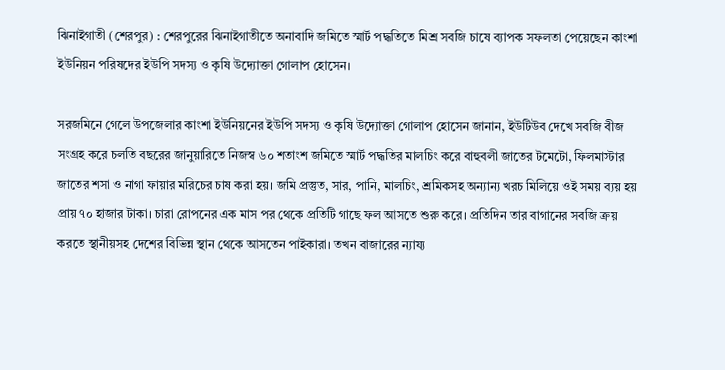ঝিনাইগাতী (শেরপুর) : শেরপুরের ঝিনাইগাতীতে অনাবাদি জমিতে স্মার্ট পদ্ধতিতে মিশ্র সবজি চাষে ব্যাপক সফলতা পেয়েছেন কাংশা ইউনিয়ন পরিষদের ইউপি সদস্য ও কৃষি উদ্যোক্তা গোলাপ হোসেন।

সরজমিনে গেলে উপজেলার কাংশা ইউনিয়নের ইউপি সদস্য ও কৃষি উদ্যোক্তা গোলাপ হোসেন জানান, ইউটিউব দেখে সবজি বীজ সংগ্রহ করে চলতি বছরের জানুয়ারিতে নিজস্ব ৬০ শতাংশ জমিতে স্মার্ট পদ্ধতির মালচিং করে বাহুবলী জাতের টমেটো, ফিলমাস্টার জাতের শসা ও নাগা ফায়ার মরিচের চাষ করা হয়। জমি প্রস্তুত, সার, পানি, মালচিং, শ্রমিকসহ অন্যান্য খরচ মিলিয়ে ওই সময় ব্যয় হয় প্রায় ৭০ হাজার টাকা। চারা রোপনের এক মাস পর থেকে প্রতিটি গাছে ফল আসতে শুরু করে। প্রতিদিন তার বাগানের সবজি ক্রয় করতে স্থানীয়সহ দেশের বিভিন্ন স্থান থেকে আসতেন পাইকারা। তখন বাজারের ন্যায্য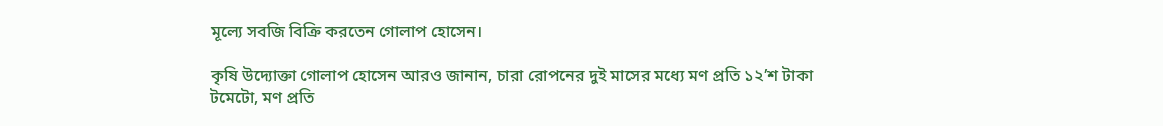মূল্যে সবজি বিক্রি করতেন গোলাপ হোসেন।

কৃষি উদ্যোক্তা গোলাপ হোসেন আরও জানান, চারা রোপনের দুই মাসের মধ্যে মণ প্রতি ১২’শ টাকা টমেটো, মণ প্রতি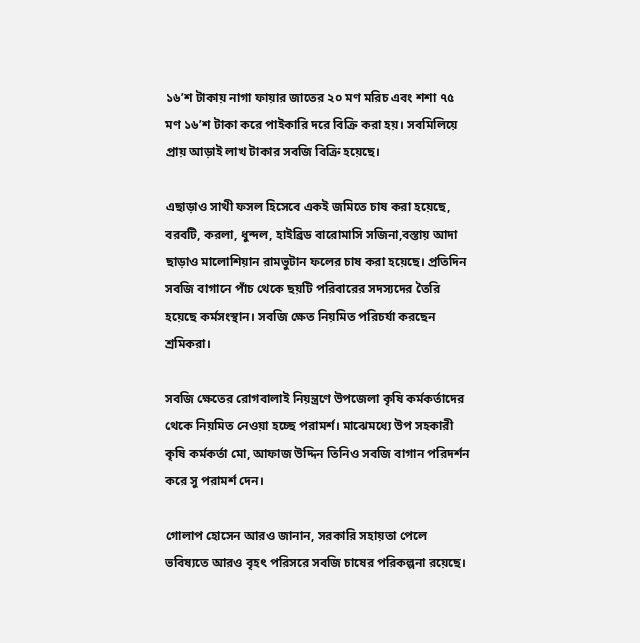১৬’শ টাকায় নাগা ফায়ার জাতের ২০ মণ মরিচ এবং শশা ৭৫ মণ ১৬’শ টাকা করে পাইকারি দরে বিক্রি করা হয়। সবমিলিয়ে প্রায় আড়াই লাখ টাকার সবজি বিক্রি হয়েছে।

এছাড়াও সাথী ফসল হিসেবে একই জমিতে চাষ করা হয়েছে, বরবটি, করলা, ধুন্দল, হাইব্রিড বারোমাসি সজিনা,বস্তায় আদা ছাড়াও মালোশিয়ান রামভুটান ফলের চাষ করা হয়েছে। প্রতিদিন সবজি বাগানে পাঁচ থেকে ছয়টি পরিবারের সদস্যদের তৈরি হয়েছে কর্মসংস্থান। সবজি ক্ষেত নিয়মিত পরিচর্যা করছেন শ্রমিকরা।

সবজি ক্ষেতের রোগবালাই নিয়ন্ত্রণে উপজেলা কৃষি কর্মকর্তাদের থেকে নিয়মিত নেওয়া হচ্ছে পরামর্শ। মাঝেমধ্যে উপ সহকারী কৃষি কর্মকর্তা মো, আফাজ উদ্দিন তিনিও সবজি বাগান পরিদর্শন করে সু পরামর্শ দেন।

গোলাপ হোসেন আরও জানান, সরকারি সহায়তা পেলে ভবিষ্যতে আরও বৃহৎ পরিসরে সবজি চাষের পরিকল্পনা রয়েছে।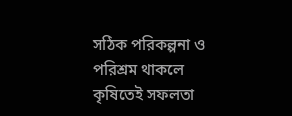সঠিক পরিকল্পনা ও পরিশ্রম থাকলে কৃষিতেই সফলতা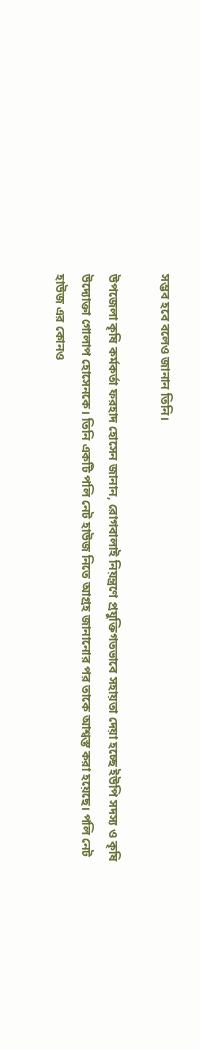সম্ভব হবে বলেও জানান তিনি।

উপজেলা কৃষি কর্মকর্তা ফরহাদ হোসেন জানান, রোগবালাই নিয়ন্ত্রণে প্রযুক্তিগতভাবে সহায়তা দেয়া হচ্ছে ইউপি সদস্য ও কৃষি উদ্যোক্তা গোলাপ হোসেনকে। তিনি একটি পলি নেট হাউজ নিতে আগ্রহ জানানোর পর তাকে আশ্বস্ত করা হয়েছে। পলি নেট হাউজ এর কোনও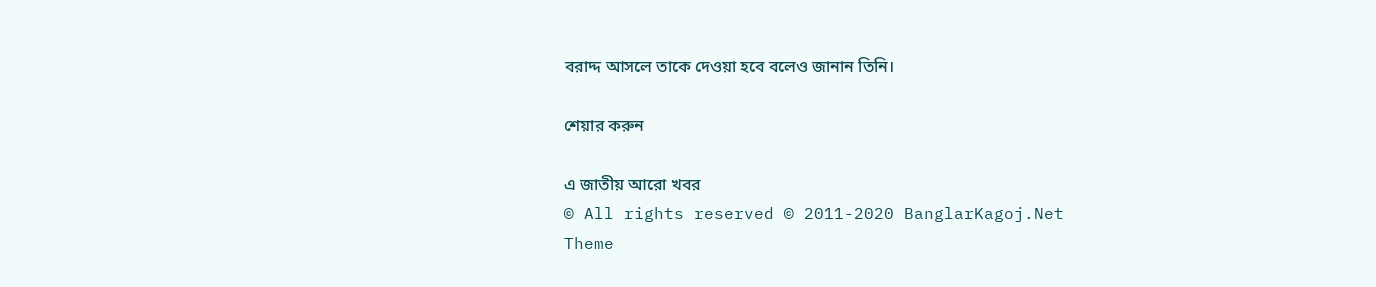বরাদ্দ আসলে তাকে দেওয়া হবে বলেও জানান তিনি।

শেয়ার করুন

এ জাতীয় আরো খবর
© All rights reserved © 2011-2020 BanglarKagoj.Net
Theme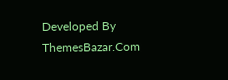Developed By ThemesBazar.Com